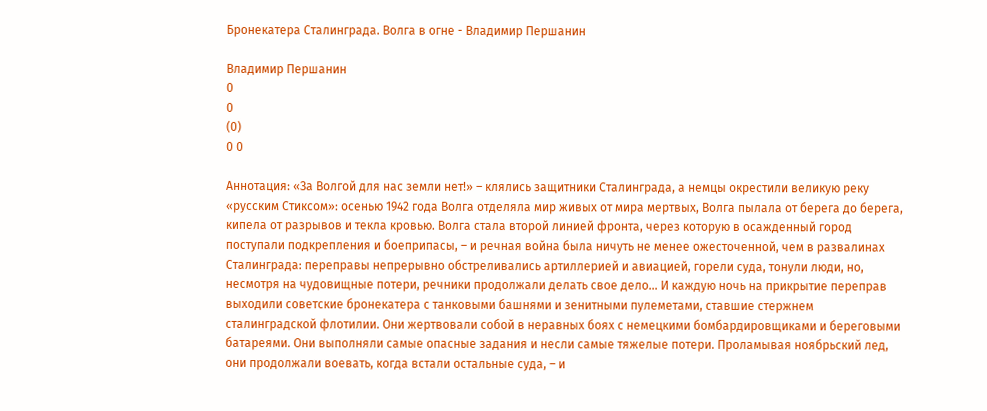Бронекатера Сталинграда. Волга в огне - Владимир Першанин

Владимир Першанин
0
0
(0)
0 0

Аннотация: «За Волгой для нас земли нет!» – клялись защитники Сталинграда, а немцы окрестили великую реку «русским Стиксом»: осенью 1942 года Волга отделяла мир живых от мира мертвых, Волга пылала от берега до берега, кипела от разрывов и текла кровью. Волга стала второй линией фронта, через которую в осажденный город поступали подкрепления и боеприпасы, – и речная война была ничуть не менее ожесточенной, чем в развалинах Сталинграда: переправы непрерывно обстреливались артиллерией и авиацией, горели суда, тонули люди, но, несмотря на чудовищные потери, речники продолжали делать свое дело… И каждую ночь на прикрытие переправ выходили советские бронекатера с танковыми башнями и зенитными пулеметами, ставшие стержнем сталинградской флотилии. Они жертвовали собой в неравных боях с немецкими бомбардировщиками и береговыми батареями. Они выполняли самые опасные задания и несли самые тяжелые потери. Проламывая ноябрьский лед, они продолжали воевать, когда встали остальные суда, – и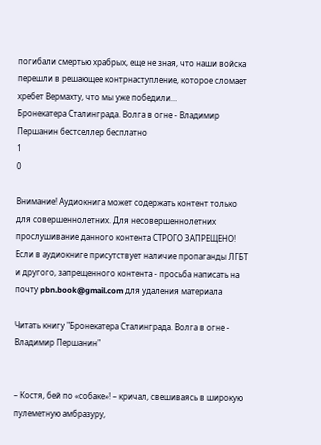погибали смертью храбрых, еще не зная, что наши войска перешли в решающее контрнаступление, которое сломает хребет Вермахту, что мы уже победили…
Бронекатера Сталинграда. Волга в огне - Владимир Першанин бестселлер бесплатно
1
0

Внимание! Аудиокнига может содержать контент только для совершеннолетних. Для несовершеннолетних прослушивание данного контента СТРОГО ЗАПРЕЩЕНО! Если в аудиокниге присутствует наличие пропаганды ЛГБТ и другого, запрещенного контента - просьба написать на почту pbn.book@gmail.com для удаления материала

Читать книгу "Бронекатера Сталинграда. Волга в огне - Владимир Першанин"


– Костя, бей по «собаке»! – кричал, свешиваясь в широкую пулеметную амбразуру,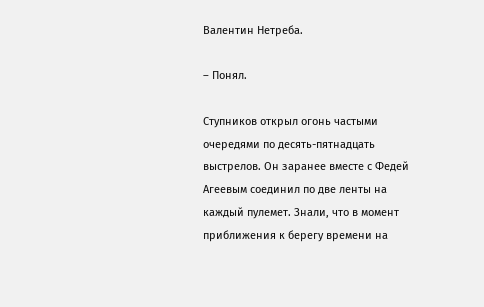Валентин Нетреба.

– Понял.

Ступников открыл огонь частыми очередями по десять-пятнадцать выстрелов. Он заранее вместе с Федей Агеевым соединил по две ленты на каждый пулемет. Знали, что в момент приближения к берегу времени на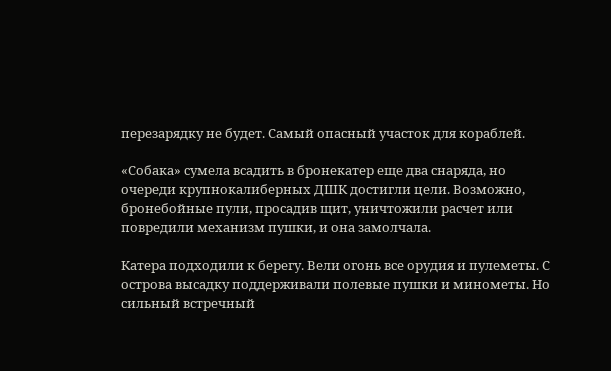перезарядку не будет. Самый опасный участок для кораблей.

«Собака» сумела всадить в бронекатер еще два снаряда, но очереди крупнокалиберных ДШК достигли цели. Возможно, бронебойные пули, просадив щит, уничтожили расчет или повредили механизм пушки, и она замолчала.

Катера подходили к берегу. Вели огонь все орудия и пулеметы. С острова высадку поддерживали полевые пушки и минометы. Но сильный встречный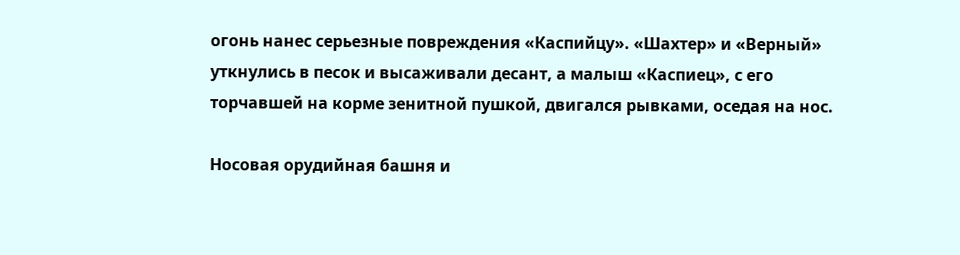огонь нанес серьезные повреждения «Каспийцу». «Шахтер» и «Верный» уткнулись в песок и высаживали десант, а малыш «Каспиец», с его торчавшей на корме зенитной пушкой, двигался рывками, оседая на нос.

Носовая орудийная башня и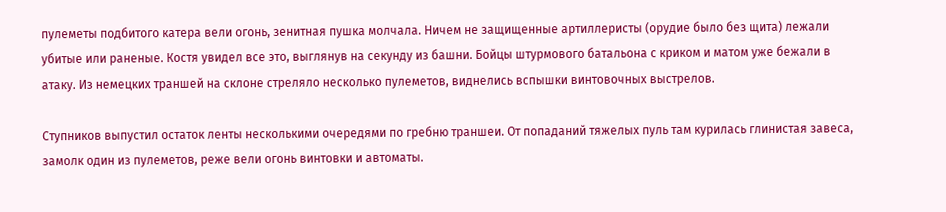пулеметы подбитого катера вели огонь, зенитная пушка молчала. Ничем не защищенные артиллеристы (орудие было без щита) лежали убитые или раненые. Костя увидел все это, выглянув на секунду из башни. Бойцы штурмового батальона с криком и матом уже бежали в атаку. Из немецких траншей на склоне стреляло несколько пулеметов, виднелись вспышки винтовочных выстрелов.

Ступников выпустил остаток ленты несколькими очередями по гребню траншеи. От попаданий тяжелых пуль там курилась глинистая завеса, замолк один из пулеметов, реже вели огонь винтовки и автоматы.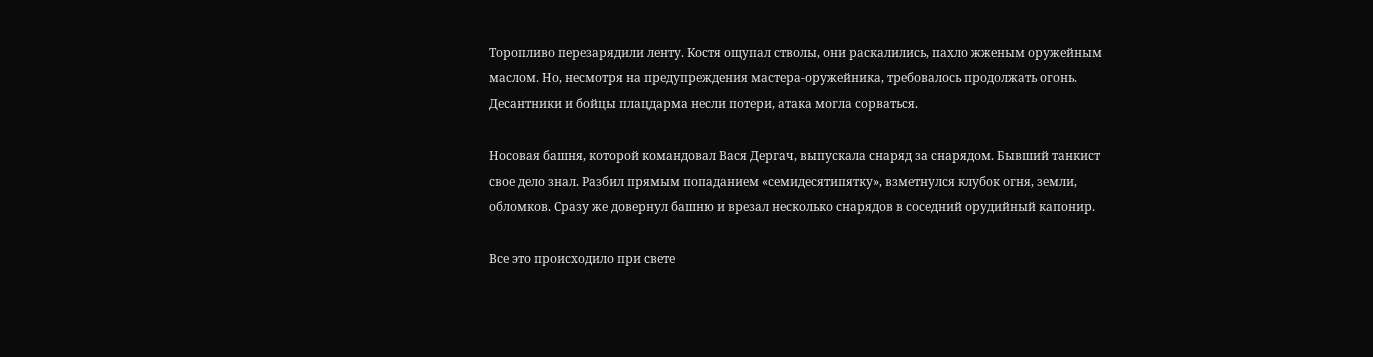Торопливо перезарядили ленту. Костя ощупал стволы, они раскалились, пахло жженым оружейным маслом. Но, несмотря на предупреждения мастера-оружейника, требовалось продолжать огонь. Десантники и бойцы плацдарма несли потери, атака могла сорваться.

Носовая башня, которой командовал Вася Дергач, выпускала снаряд за снарядом. Бывший танкист свое дело знал. Разбил прямым попаданием «семидесятипятку», взметнулся клубок огня, земли, обломков. Сразу же довернул башню и врезал несколько снарядов в соседний орудийный капонир.

Все это происходило при свете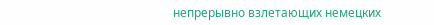непрерывно взлетающих немецких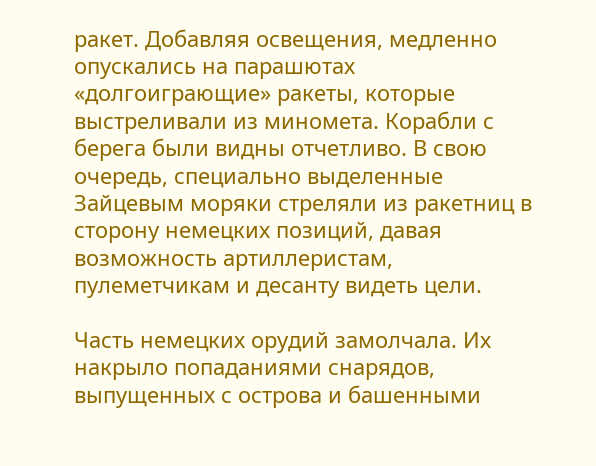ракет. Добавляя освещения, медленно опускались на парашютах «долгоиграющие» ракеты, которые выстреливали из миномета. Корабли с берега были видны отчетливо. В свою очередь, специально выделенные Зайцевым моряки стреляли из ракетниц в сторону немецких позиций, давая возможность артиллеристам, пулеметчикам и десанту видеть цели.

Часть немецких орудий замолчала. Их накрыло попаданиями снарядов, выпущенных с острова и башенными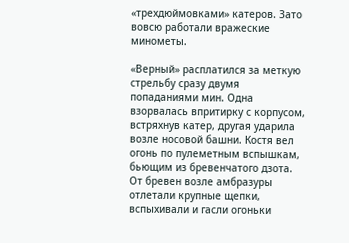«трехдюймовками» катеров. Зато вовсю работали вражеские минометы.

«Верный» расплатился за меткую стрельбу сразу двумя попаданиями мин. Одна взорвалась впритирку с корпусом, встряхнув катер, другая ударила возле носовой башни. Костя вел огонь по пулеметным вспышкам, бьющим из бревенчатого дзота. От бревен возле амбразуры отлетали крупные щепки, вспыхивали и гасли огоньки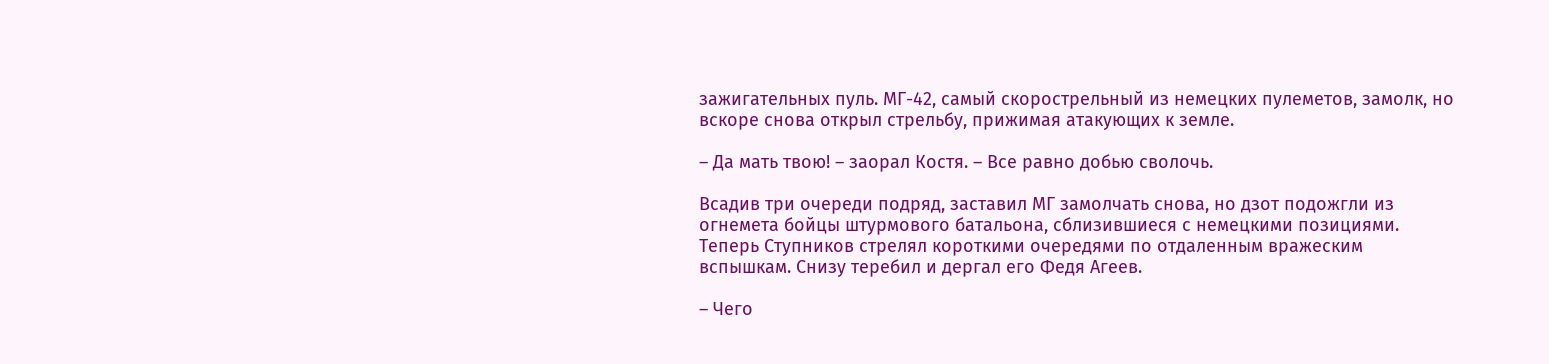зажигательных пуль. МГ-42, самый скорострельный из немецких пулеметов, замолк, но вскоре снова открыл стрельбу, прижимая атакующих к земле.

– Да мать твою! – заорал Костя. – Все равно добью сволочь.

Всадив три очереди подряд, заставил МГ замолчать снова, но дзот подожгли из огнемета бойцы штурмового батальона, сблизившиеся с немецкими позициями. Теперь Ступников стрелял короткими очередями по отдаленным вражеским вспышкам. Снизу теребил и дергал его Федя Агеев.

– Чего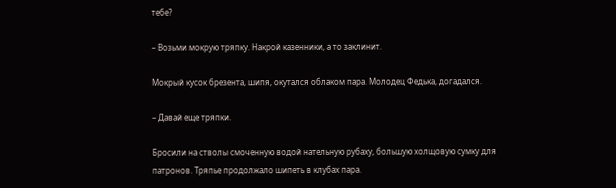тебе?

– Возьми мокрую тряпку. Накрой казенники, а то заклинит.

Мокрый кусок брезента, шипя, окутался облаком пара. Молодец Федька, догадался.

– Давай еще тряпки.

Бросили на стволы смоченную водой нательную рубаху, большую холщовую сумку для патронов. Тряпье продолжало шипеть в клубах пара.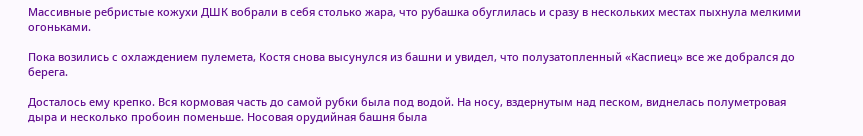Массивные ребристые кожухи ДШК вобрали в себя столько жара, что рубашка обуглилась и сразу в нескольких местах пыхнула мелкими огоньками.

Пока возились с охлаждением пулемета, Костя снова высунулся из башни и увидел, что полузатопленный «Каспиец» все же добрался до берега.

Досталось ему крепко. Вся кормовая часть до самой рубки была под водой. На носу, вздернутым над песком, виднелась полуметровая дыра и несколько пробоин поменьше. Носовая орудийная башня была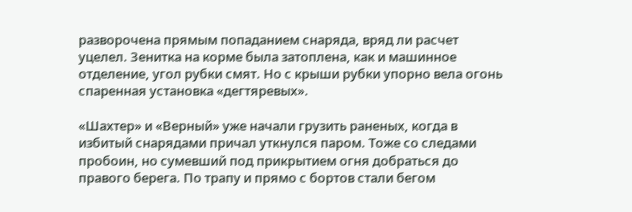разворочена прямым попаданием снаряда, вряд ли расчет уцелел. Зенитка на корме была затоплена, как и машинное отделение, угол рубки смят. Но с крыши рубки упорно вела огонь спаренная установка «дегтяревых».

«Шахтер» и «Верный» уже начали грузить раненых, когда в избитый снарядами причал уткнулся паром. Тоже со следами пробоин, но сумевший под прикрытием огня добраться до правого берега. По трапу и прямо с бортов стали бегом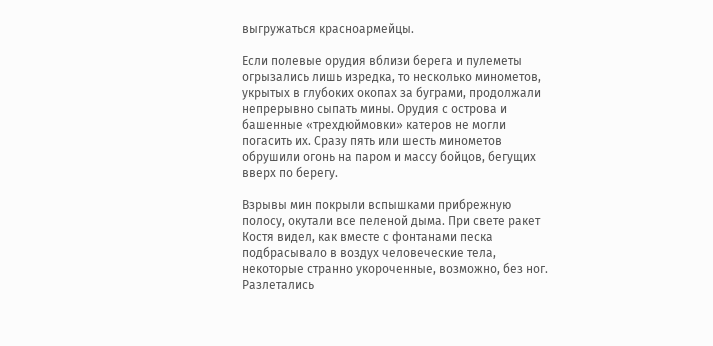выгружаться красноармейцы.

Если полевые орудия вблизи берега и пулеметы огрызались лишь изредка, то несколько минометов, укрытых в глубоких окопах за буграми, продолжали непрерывно сыпать мины. Орудия с острова и башенные «трехдюймовки» катеров не могли погасить их. Сразу пять или шесть минометов обрушили огонь на паром и массу бойцов, бегущих вверх по берегу.

Взрывы мин покрыли вспышками прибрежную полосу, окутали все пеленой дыма. При свете ракет Костя видел, как вместе с фонтанами песка подбрасывало в воздух человеческие тела, некоторые странно укороченные, возможно, без ног. Разлетались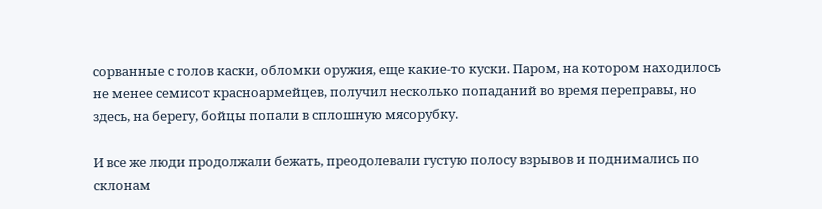сорванные с голов каски, обломки оружия, еще какие-то куски. Паром, на котором находилось не менее семисот красноармейцев, получил несколько попаданий во время переправы, но здесь, на берегу, бойцы попали в сплошную мясорубку.

И все же люди продолжали бежать, преодолевали густую полосу взрывов и поднимались по склонам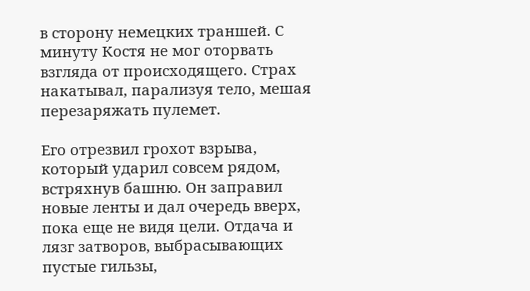в сторону немецких траншей. С минуту Костя не мог оторвать взгляда от происходящего. Страх накатывал, парализуя тело, мешая перезаряжать пулемет.

Его отрезвил грохот взрыва, который ударил совсем рядом, встряхнув башню. Он заправил новые ленты и дал очередь вверх, пока еще не видя цели. Отдача и лязг затворов, выбрасывающих пустые гильзы,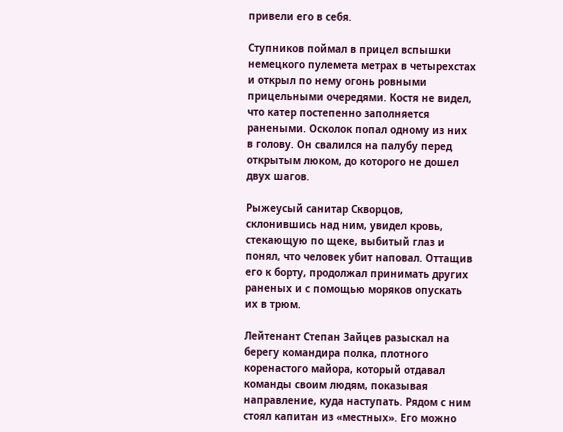привели его в себя.

Ступников поймал в прицел вспышки немецкого пулемета метрах в четырехстах и открыл по нему огонь ровными прицельными очередями. Костя не видел, что катер постепенно заполняется ранеными. Осколок попал одному из них в голову. Он свалился на палубу перед открытым люком, до которого не дошел двух шагов.

Рыжеусый санитар Скворцов, склонившись над ним, увидел кровь, стекающую по щеке, выбитый глаз и понял, что человек убит наповал. Оттащив его к борту, продолжал принимать других раненых и с помощью моряков опускать их в трюм.

Лейтенант Степан Зайцев разыскал на берегу командира полка, плотного коренастого майора, который отдавал команды своим людям, показывая направление, куда наступать. Рядом с ним стоял капитан из «местных». Его можно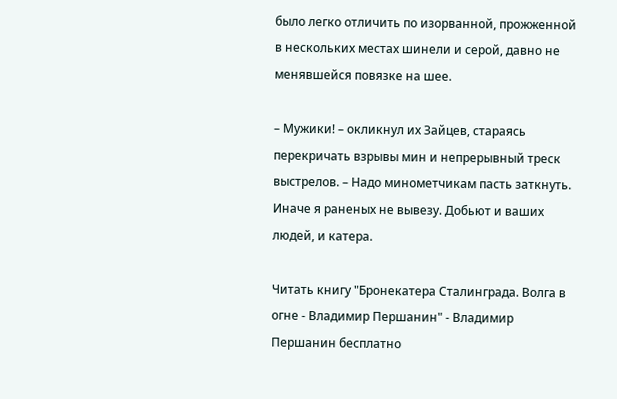было легко отличить по изорванной, прожженной в нескольких местах шинели и серой, давно не менявшейся повязке на шее.

– Мужики! – окликнул их Зайцев, стараясь перекричать взрывы мин и непрерывный треск выстрелов. – Надо минометчикам пасть заткнуть. Иначе я раненых не вывезу. Добьют и ваших людей, и катера.

Читать книгу "Бронекатера Сталинграда. Волга в огне - Владимир Першанин" - Владимир Першанин бесплатно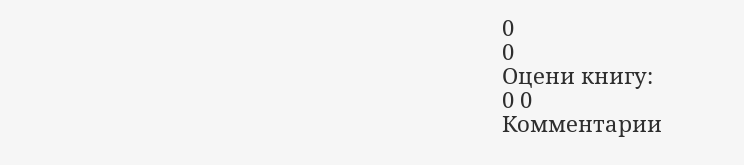0
0
Оцени книгу:
0 0
Комментарии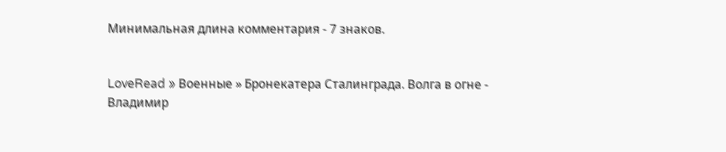Минимальная длина комментария - 7 знаков.


LoveRead » Военные » Бронекатера Сталинграда. Волга в огне - Владимир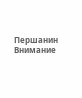Першанин
Внимание